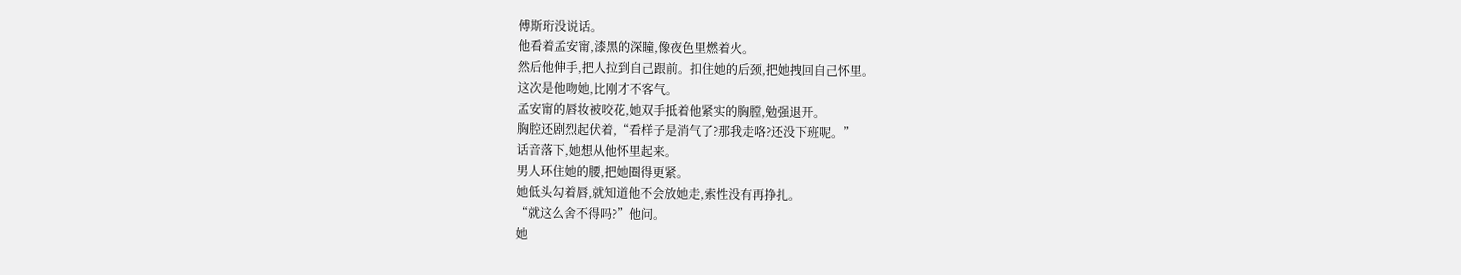傅斯珩没说话。
他看着孟安甯,漆黑的深瞳,像夜色里燃着火。
然后他伸手,把人拉到自己跟前。扣住她的后颈,把她拽回自己怀里。
这次是他吻她,比刚才不客气。
孟安甯的唇妆被咬花,她双手抵着他紧实的胸膛,勉强退开。
胸腔还剧烈起伏着,“看样子是消气了?那我走咯?还没下班呢。”
话音落下,她想从他怀里起来。
男人环住她的腰,把她圈得更紧。
她低头勾着唇,就知道他不会放她走,索性没有再挣扎。
“就这么舍不得吗?”他问。
她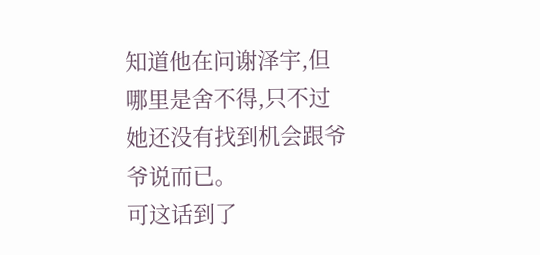知道他在问谢泽宇,但哪里是舍不得,只不过她还没有找到机会跟爷爷说而已。
可这话到了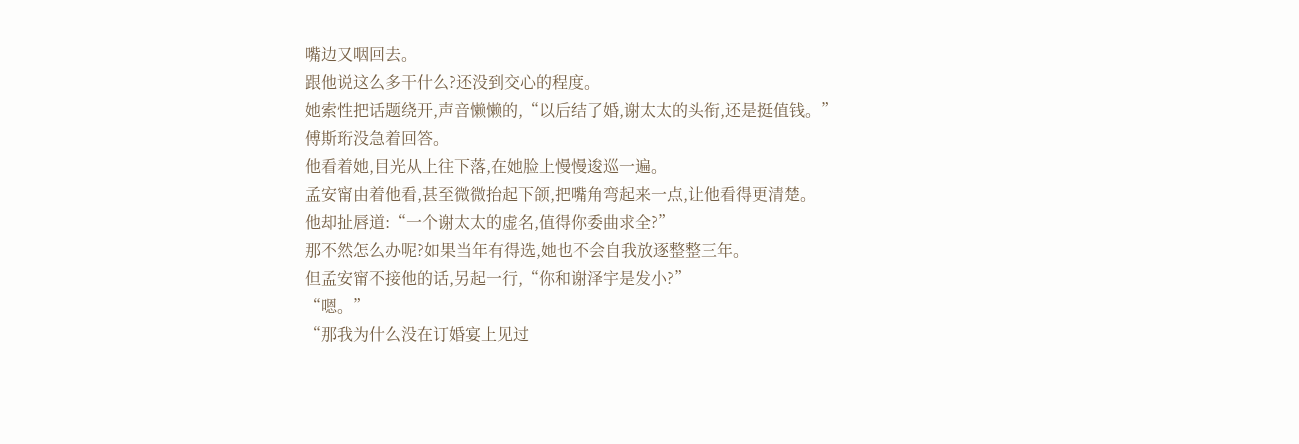嘴边又咽回去。
跟他说这么多干什么?还没到交心的程度。
她索性把话题绕开,声音懒懒的,“以后结了婚,谢太太的头衔,还是挺值钱。”
傅斯珩没急着回答。
他看着她,目光从上往下落,在她脸上慢慢逡巡一遍。
孟安甯由着他看,甚至微微抬起下颌,把嘴角弯起来一点,让他看得更清楚。
他却扯唇道:“一个谢太太的虚名,值得你委曲求全?”
那不然怎么办呢?如果当年有得选,她也不会自我放逐整整三年。
但孟安甯不接他的话,另起一行,“你和谢泽宇是发小?”
“嗯。”
“那我为什么没在订婚宴上见过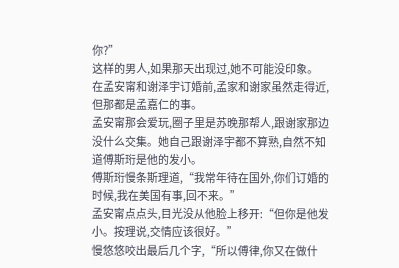你?”
这样的男人,如果那天出现过,她不可能没印象。
在孟安甯和谢泽宇订婚前,孟家和谢家虽然走得近,但那都是孟嘉仁的事。
孟安甯那会爱玩,圈子里是苏晚那帮人,跟谢家那边没什么交集。她自己跟谢泽宇都不算熟,自然不知道傅斯珩是他的发小。
傅斯珩慢条斯理道,“我常年待在国外,你们订婚的时候,我在美国有事,回不来。”
孟安甯点点头,目光没从他脸上移开:“但你是他发小。按理说,交情应该很好。”
慢悠悠咬出最后几个字,“所以傅律,你又在做什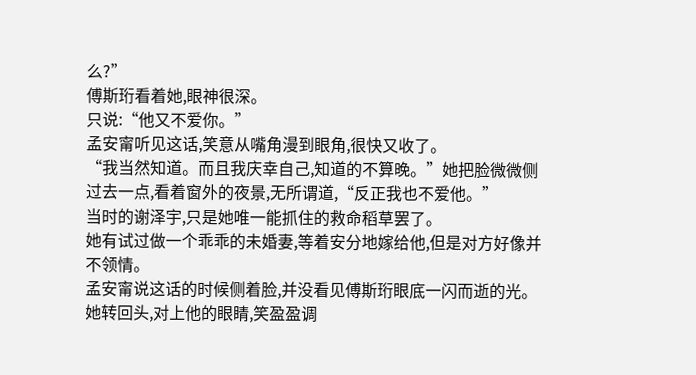么?”
傅斯珩看着她,眼神很深。
只说:“他又不爱你。”
孟安甯听见这话,笑意从嘴角漫到眼角,很快又收了。
“我当然知道。而且我庆幸自己,知道的不算晚。”她把脸微微侧过去一点,看着窗外的夜景,无所谓道,“反正我也不爱他。”
当时的谢泽宇,只是她唯一能抓住的救命稻草罢了。
她有试过做一个乖乖的未婚妻,等着安分地嫁给他,但是对方好像并不领情。
孟安甯说这话的时候侧着脸,并没看见傅斯珩眼底一闪而逝的光。
她转回头,对上他的眼睛,笑盈盈调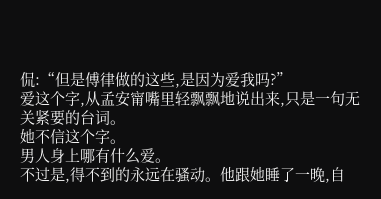侃:“但是傅律做的这些,是因为爱我吗?”
爱这个字,从孟安甯嘴里轻飘飘地说出来,只是一句无关紧要的台词。
她不信这个字。
男人身上哪有什么爱。
不过是,得不到的永远在骚动。他跟她睡了一晚,自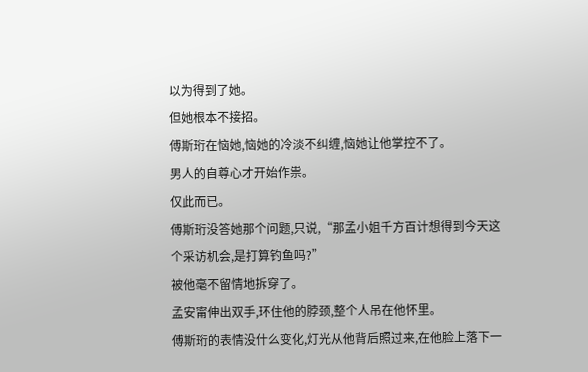以为得到了她。
但她根本不接招。
傅斯珩在恼她,恼她的冷淡不纠缠,恼她让他掌控不了。
男人的自尊心才开始作祟。
仅此而已。
傅斯珩没答她那个问题,只说,“那孟小姐千方百计想得到今天这个采访机会,是打算钓鱼吗?”
被他毫不留情地拆穿了。
孟安甯伸出双手,环住他的脖颈,整个人吊在他怀里。
傅斯珩的表情没什么变化,灯光从他背后照过来,在他脸上落下一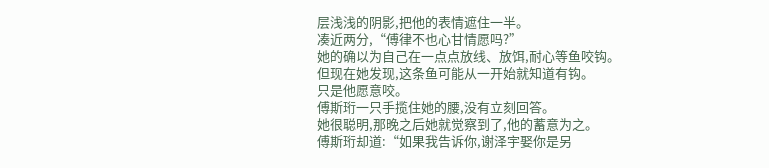层浅浅的阴影,把他的表情遮住一半。
凑近两分,“傅律不也心甘情愿吗?”
她的确以为自己在一点点放线、放饵,耐心等鱼咬钩。
但现在她发现,这条鱼可能从一开始就知道有钩。
只是他愿意咬。
傅斯珩一只手揽住她的腰,没有立刻回答。
她很聪明,那晚之后她就觉察到了,他的蓄意为之。
傅斯珩却道:“如果我告诉你,谢泽宇娶你是另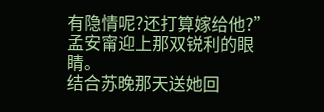有隐情呢?还打算嫁给他?”
孟安甯迎上那双锐利的眼睛。
结合苏晚那天送她回